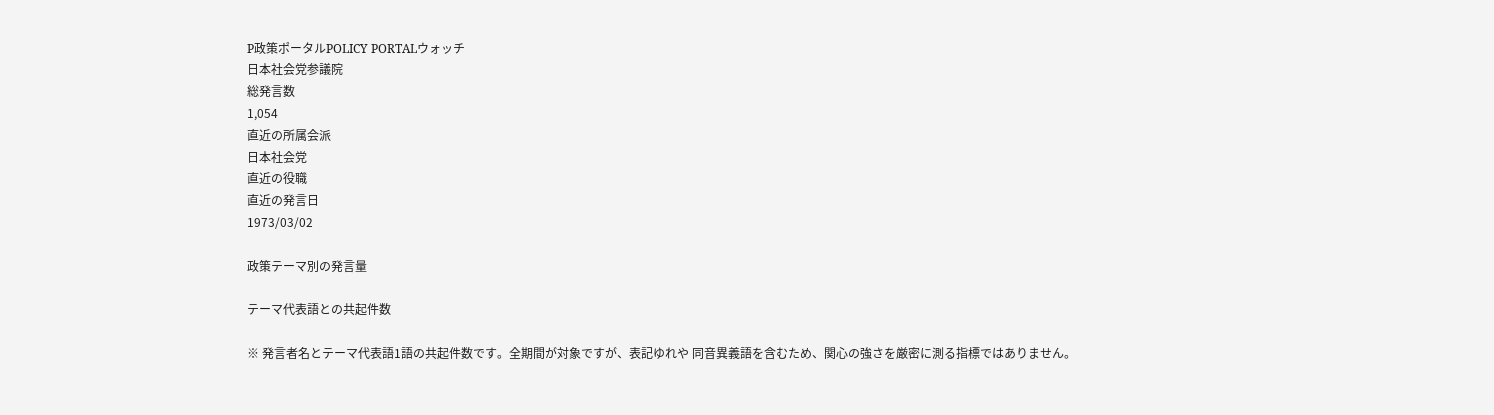P政策ポータルPOLICY PORTALウォッチ
日本社会党参議院
総発言数
1,054
直近の所属会派
日本社会党
直近の役職
直近の発言日
1973/03/02

政策テーマ別の発言量

テーマ代表語との共起件数

※ 発言者名とテーマ代表語1語の共起件数です。全期間が対象ですが、表記ゆれや 同音異義語を含むため、関心の強さを厳密に測る指標ではありません。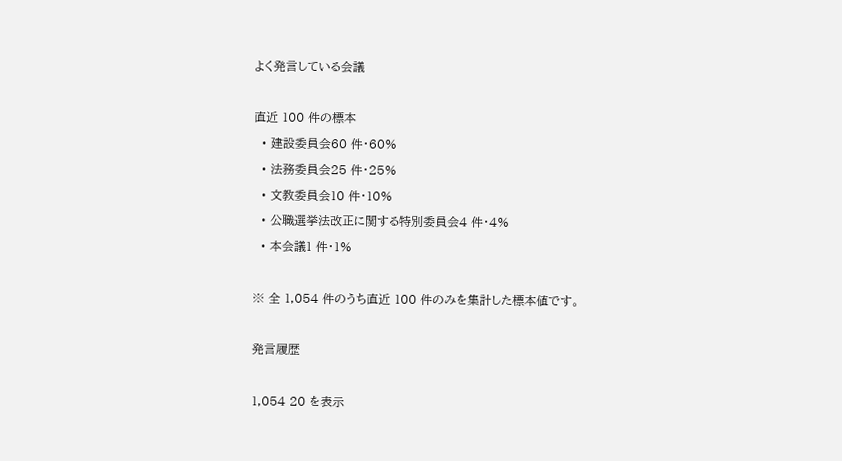よく発言している会議

直近 100 件の標本
  • 建設委員会60 件・60%
  • 法務委員会25 件・25%
  • 文教委員会10 件・10%
  • 公職選挙法改正に関する特別委員会4 件・4%
  • 本会議1 件・1%

※ 全 1,054 件のうち直近 100 件のみを集計した標本値です。

発言履歴

1,054 20 を表示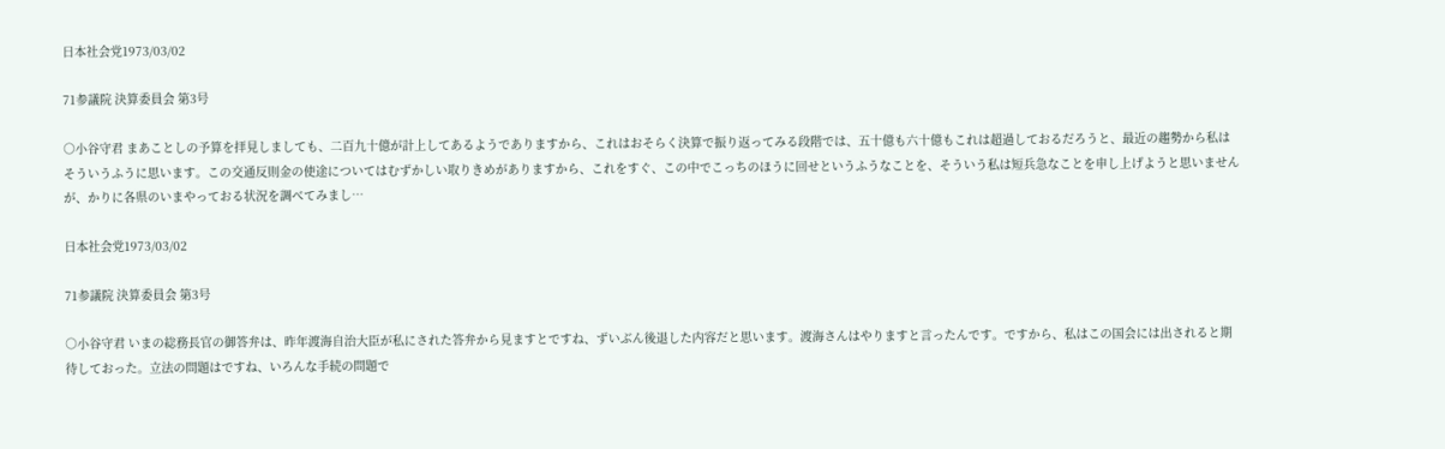日本社会党1973/03/02

71参議院 決算委員会 第3号

○小谷守君 まあことしの予算を拝見しましても、二百九十億が計上してあるようでありますから、これはおそらく決算で振り返ってみる段階では、五十億も六十億もこれは超過しておるだろうと、最近の趨勢から私はそういうふうに思います。この交通反則金の使途についてはむずかしい取りきめがありますから、これをすぐ、この中でこっちのほうに回せというふうなことを、そういう私は短兵急なことを申し上げようと思いませんが、かりに各県のいまやっておる状況を調べてみまし…

日本社会党1973/03/02

71参議院 決算委員会 第3号

○小谷守君 いまの総務長官の御答弁は、昨年渡海自治大臣が私にされた答弁から見ますとですね、ずいぶん後退した内容だと思います。渡海さんはやりますと言ったんです。ですから、私はこの国会には出されると期待しておった。立法の問題はですね、いろんな手続の問題で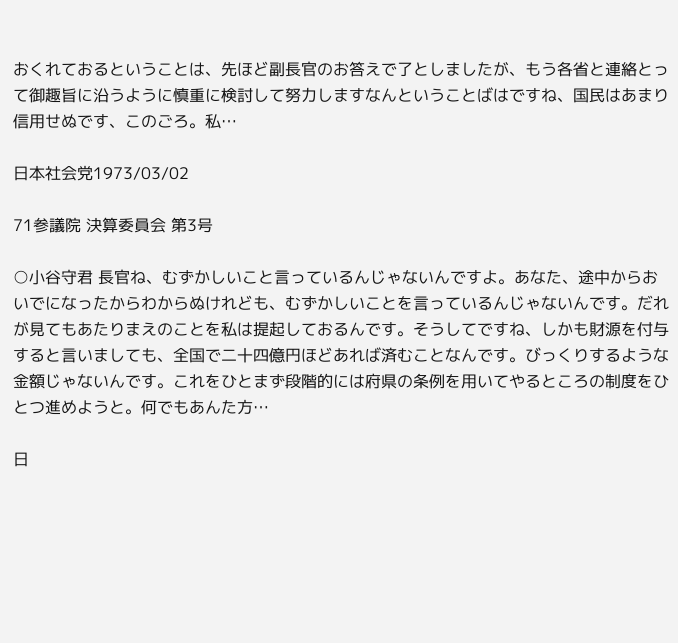おくれておるということは、先ほど副長官のお答えで了としましたが、もう各省と連絡とって御趣旨に沿うように慎重に検討して努力しますなんということばはですね、国民はあまり信用せぬです、このごろ。私…

日本社会党1973/03/02

71参議院 決算委員会 第3号

○小谷守君 長官ね、むずかしいこと言っているんじゃないんですよ。あなた、途中からおいでになったからわからぬけれども、むずかしいことを言っているんじゃないんです。だれが見てもあたりまえのことを私は提起しておるんです。そうしてですね、しかも財源を付与すると言いましても、全国で二十四億円ほどあれば済むことなんです。びっくりするような金額じゃないんです。これをひとまず段階的には府県の条例を用いてやるところの制度をひとつ進めようと。何でもあんた方…

日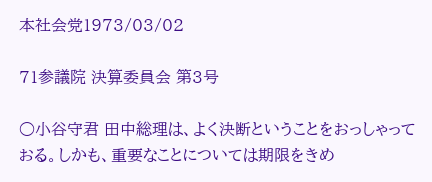本社会党1973/03/02

71参議院 決算委員会 第3号

○小谷守君 田中総理は、よく決断ということをおっしゃっておる。しかも、重要なことについては期限をきめ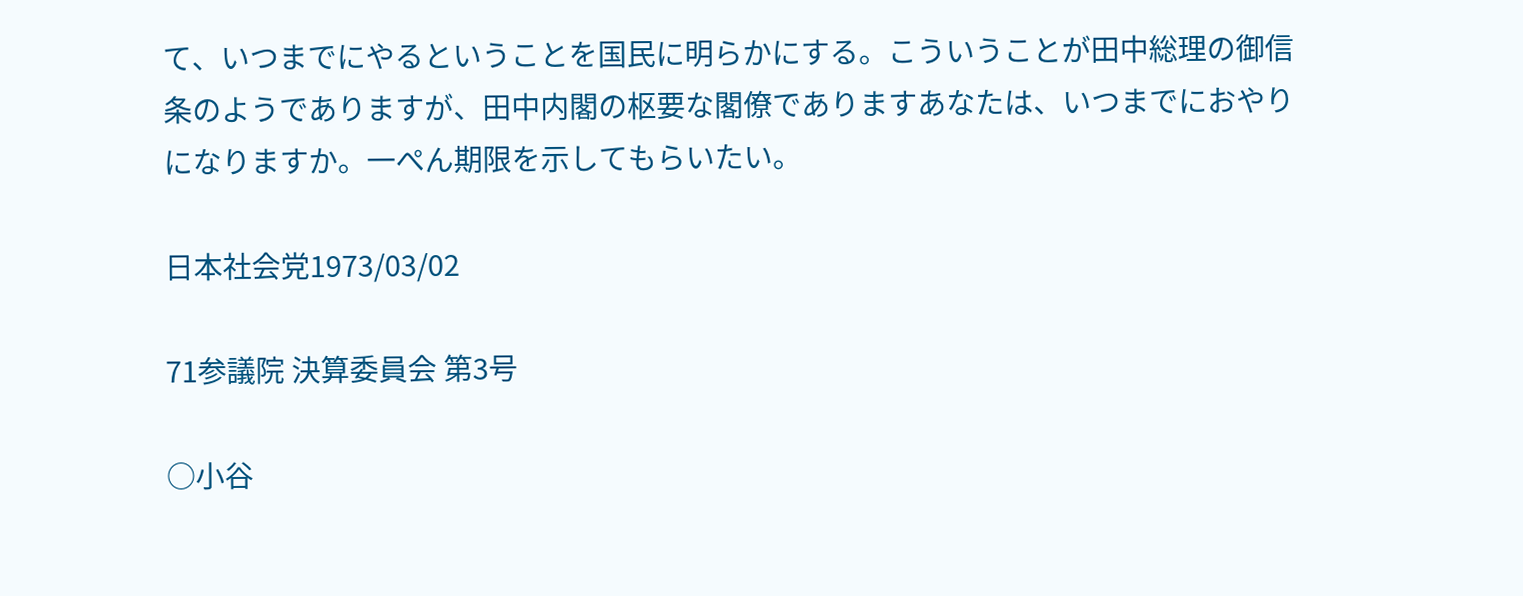て、いつまでにやるということを国民に明らかにする。こういうことが田中総理の御信条のようでありますが、田中内閣の枢要な閣僚でありますあなたは、いつまでにおやりになりますか。一ぺん期限を示してもらいたい。

日本社会党1973/03/02

71参議院 決算委員会 第3号

○小谷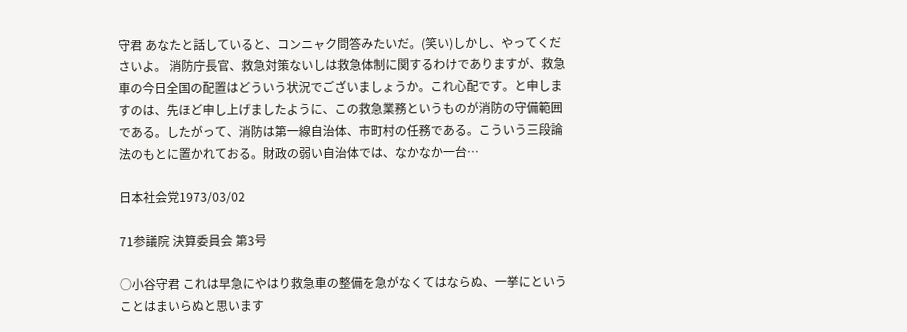守君 あなたと話していると、コンニャク問答みたいだ。(笑い)しかし、やってくださいよ。 消防庁長官、救急対策ないしは救急体制に関するわけでありますが、救急車の今日全国の配置はどういう状況でございましょうか。これ心配です。と申しますのは、先ほど申し上げましたように、この救急業務というものが消防の守備範囲である。したがって、消防は第一線自治体、市町村の任務である。こういう三段論法のもとに置かれておる。財政の弱い自治体では、なかなか一台…

日本社会党1973/03/02

71参議院 決算委員会 第3号

○小谷守君 これは早急にやはり救急車の整備を急がなくてはならぬ、一挙にということはまいらぬと思います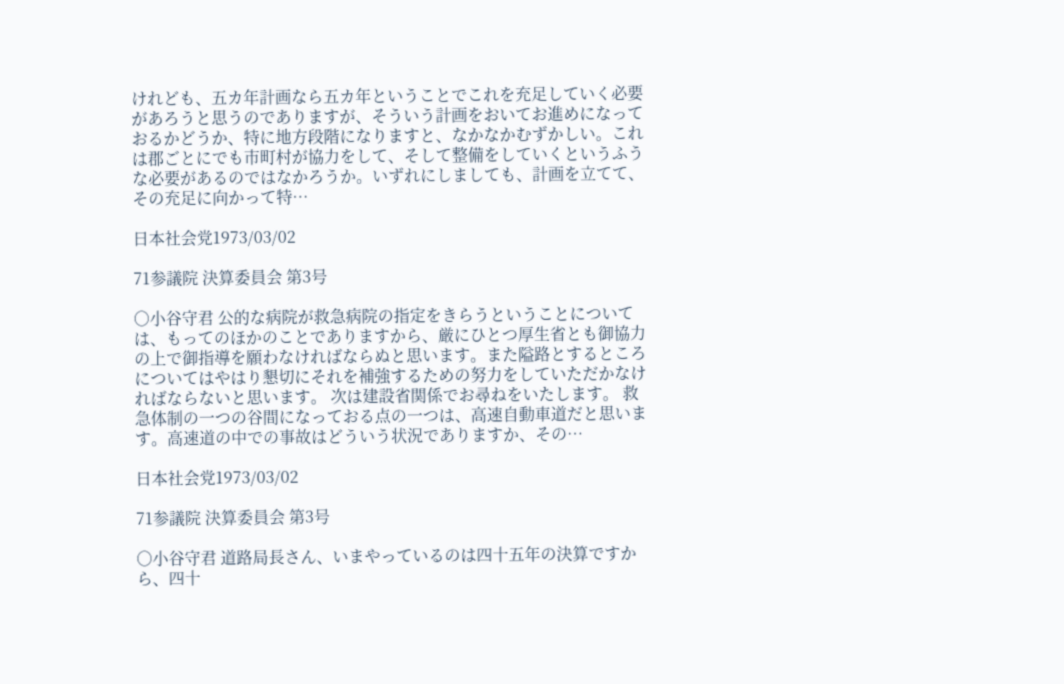けれども、五カ年計画なら五カ年ということでこれを充足していく必要があろうと思うのでありますが、そういう計画をおいてお進めになっておるかどうか、特に地方段階になりますと、なかなかむずかしい。これは郡ごとにでも市町村が協力をして、そして整備をしていくというふうな必要があるのではなかろうか。いずれにしましても、計画を立てて、その充足に向かって特…

日本社会党1973/03/02

71参議院 決算委員会 第3号

○小谷守君 公的な病院が救急病院の指定をきらうということについては、もってのほかのことでありますから、厳にひとつ厚生省とも御協力の上で御指導を願わなければならぬと思います。また隘路とするところについてはやはり懇切にそれを補強するための努力をしていただかなければならないと思います。 次は建設省関係でお尋ねをいたします。 救急体制の一つの谷間になっておる点の一つは、高速自動車道だと思います。高速道の中での事故はどういう状況でありますか、その…

日本社会党1973/03/02

71参議院 決算委員会 第3号

○小谷守君 道路局長さん、いまやっているのは四十五年の決算ですから、四十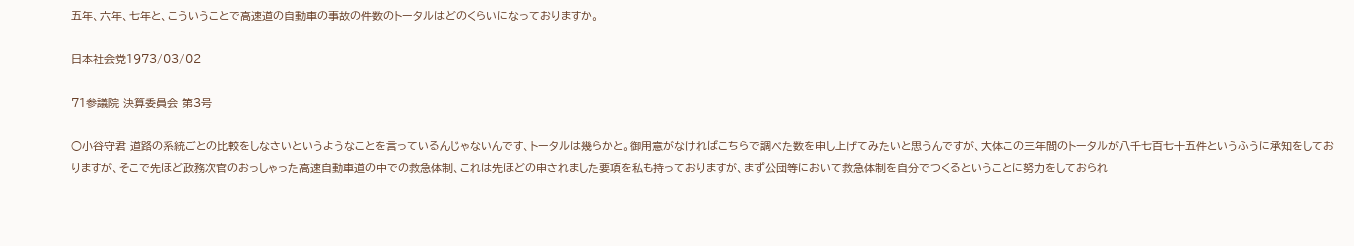五年、六年、七年と、こういうことで高速道の自動車の事故の件数のトータルはどのくらいになっておりますか。

日本社会党1973/03/02

71参議院 決算委員会 第3号

○小谷守君 道路の系統ごとの比較をしなさいというようなことを言っているんじゃないんです、トータルは幾らかと。御用意がなければこちらで調べた数を申し上げてみたいと思うんですが、大体この三年間のトータルが八千七百七十五件というふうに承知をしておりますが、そこで先ほど政務次官のおっしゃった高速自動車道の中での救急体制、これは先ほどの申されました要項を私も持っておりますが、まず公団等において救急体制を自分でつくるということに努力をしておられ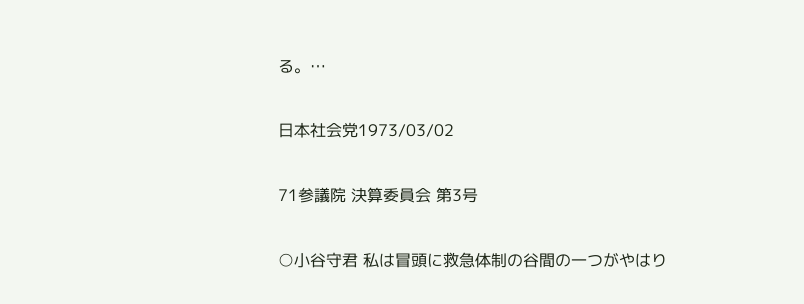る。…

日本社会党1973/03/02

71参議院 決算委員会 第3号

○小谷守君 私は冒頭に救急体制の谷間の一つがやはり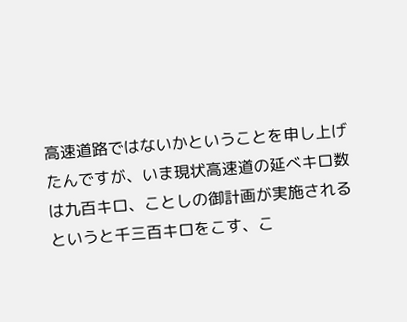高速道路ではないかということを申し上げたんですが、いま現状高速道の延べキロ数は九百キロ、ことしの御計画が実施されるというと千三百キロをこす、こ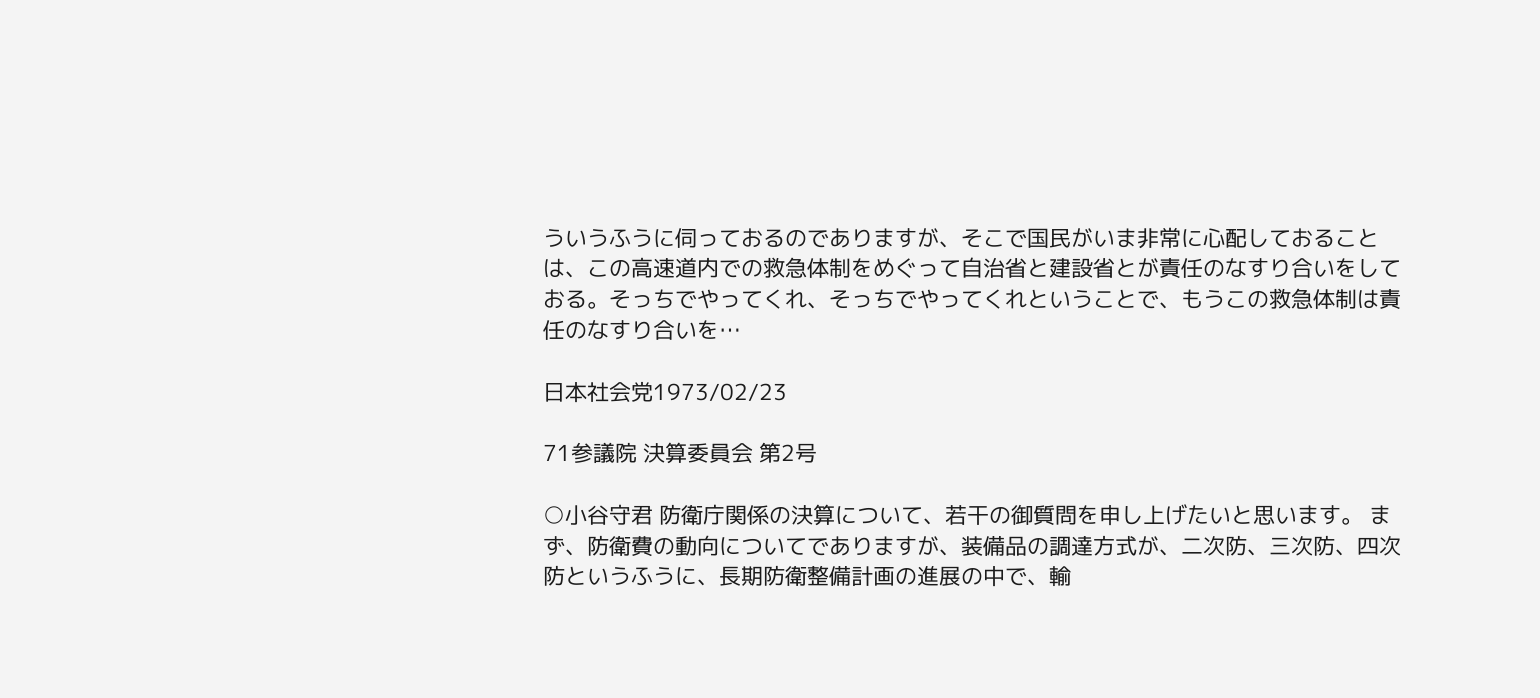ういうふうに伺っておるのでありますが、そこで国民がいま非常に心配しておることは、この高速道内での救急体制をめぐって自治省と建設省とが責任のなすり合いをしておる。そっちでやってくれ、そっちでやってくれということで、もうこの救急体制は責任のなすり合いを…

日本社会党1973/02/23

71参議院 決算委員会 第2号

○小谷守君 防衛庁関係の決算について、若干の御質問を申し上げたいと思います。 まず、防衛費の動向についてでありますが、装備品の調達方式が、二次防、三次防、四次防というふうに、長期防衛整備計画の進展の中で、輸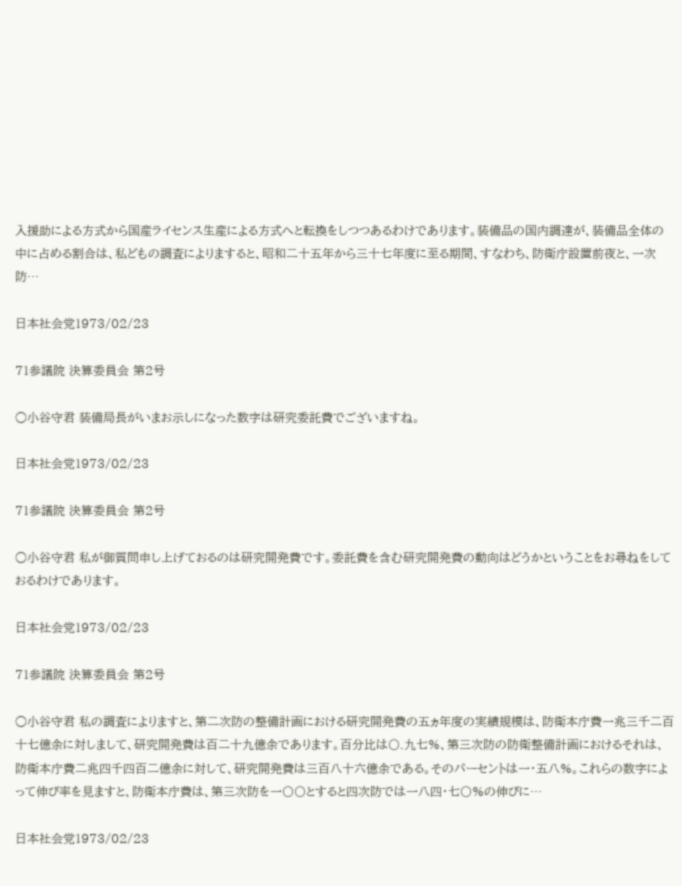入援助による方式から国産ライセンス生産による方式へと転換をしつつあるわけであります。装備品の国内調達が、装備品全体の中に占める割合は、私どもの調査によりますると、昭和二十五年から三十七年度に至る期間、すなわち、防衛庁設置前夜と、一次防…

日本社会党1973/02/23

71参議院 決算委員会 第2号

○小谷守君 装備局長がいまお示しになった数字は研究委託費でございますね。

日本社会党1973/02/23

71参議院 決算委員会 第2号

○小谷守君 私が御質問申し上げておるのは研究開発費です。委託費を含む研究開発費の動向はどうかということをお尋ねをしておるわけであります。

日本社会党1973/02/23

71参議院 決算委員会 第2号

○小谷守君 私の調査によりますと、第二次防の整備計画における研究開発費の五ヵ年度の実績規模は、防衛本庁費一兆三千二百十七億余に対しまして、研究開発費は百二十九億余であります。百分比は〇.九七%、第三次防の防衛整備計画におけるそれは、防衛本庁費二兆四千四百二億余に対して、研究開発費は三百八十六億余である。そのパーセントは一・五八%。これらの数字によって伸び率を見ますと、防衛本庁費は、第三次防を一〇〇とすると四次防では一八四・七〇%の伸びに…

日本社会党1973/02/23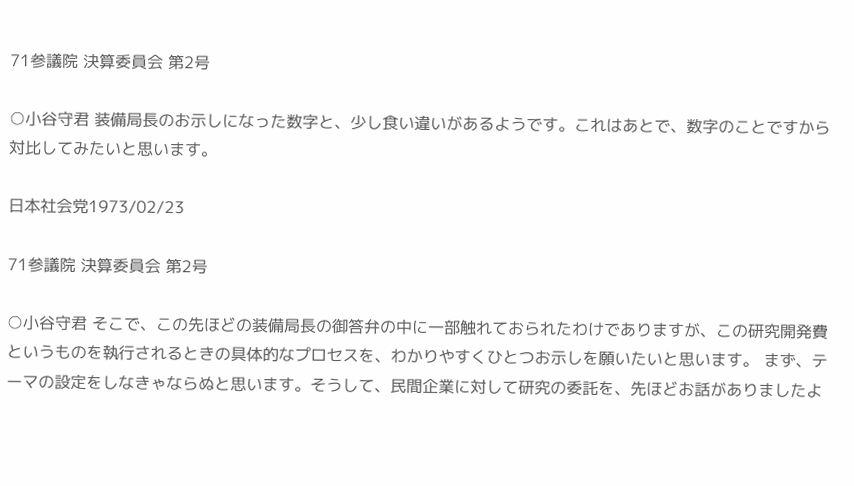71参議院 決算委員会 第2号

○小谷守君 装備局長のお示しになった数字と、少し食い違いがあるようです。これはあとで、数字のことですから対比してみたいと思います。

日本社会党1973/02/23

71参議院 決算委員会 第2号

○小谷守君 そこで、この先ほどの装備局長の御答弁の中に一部触れておられたわけでありますが、この研究開発費というものを執行されるときの具体的なプロセスを、わかりやすくひとつお示しを願いたいと思います。 まず、テーマの設定をしなきゃならぬと思います。そうして、民間企業に対して研究の委託を、先ほどお話がありましたよ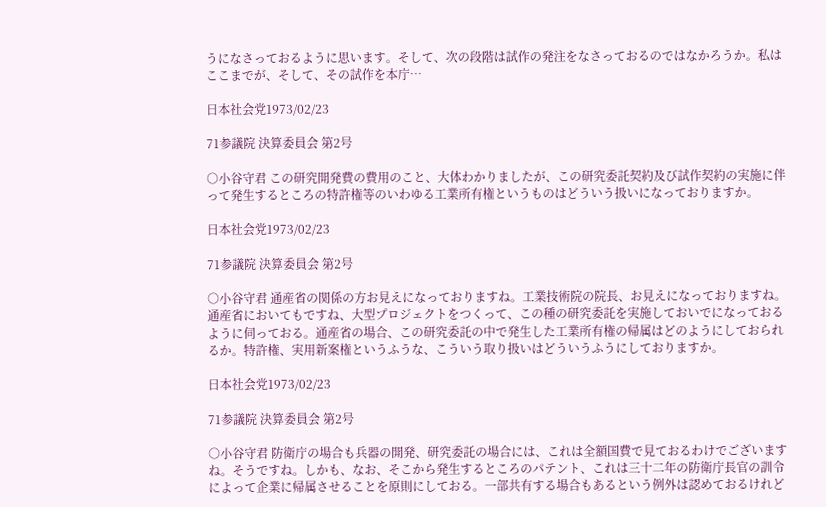うになさっておるように思います。そして、次の段階は試作の発注をなさっておるのではなかろうか。私はここまでが、そして、その試作を本庁…

日本社会党1973/02/23

71参議院 決算委員会 第2号

○小谷守君 この研究開発費の費用のこと、大体わかりましたが、この研究委託契約及び試作契約の実施に伴って発生するところの特許権等のいわゆる工業所有権というものはどういう扱いになっておりますか。

日本社会党1973/02/23

71参議院 決算委員会 第2号

○小谷守君 通産省の関係の方お見えになっておりますね。工業技術院の院長、お見えになっておりますね。通産省においてもですね、大型プロジェクトをつくって、この種の研究委託を実施しておいでになっておるように伺っておる。通産省の場合、この研究委託の中で発生した工業所有権の帰属はどのようにしておられるか。特許権、実用新案権というふうな、こういう取り扱いはどういうふうにしておりますか。

日本社会党1973/02/23

71参議院 決算委員会 第2号

○小谷守君 防衛庁の場合も兵器の開発、研究委託の場合には、これは全額国費で見ておるわけでございますね。そうですね。しかも、なお、そこから発生するところのパテント、これは三十二年の防衛庁長官の訓令によって企業に帰属させることを原則にしておる。一部共有する場合もあるという例外は認めておるけれど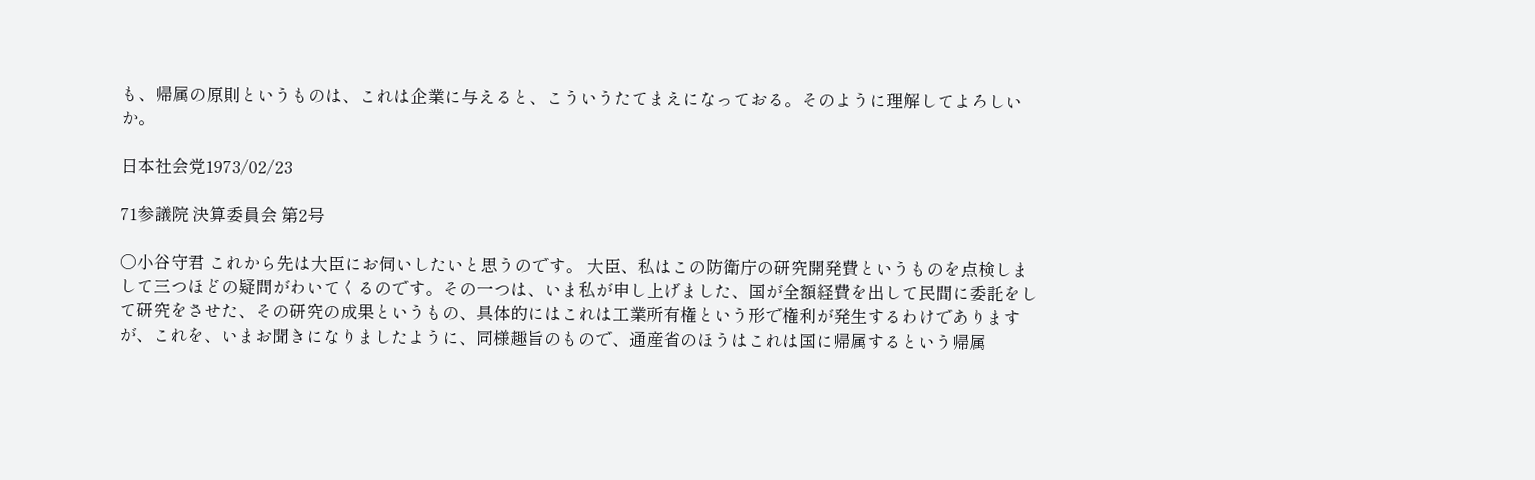も、帰属の原則というものは、これは企業に与えると、こういうたてまえになっておる。そのように理解してよろしいか。

日本社会党1973/02/23

71参議院 決算委員会 第2号

○小谷守君 これから先は大臣にお伺いしたいと思うのです。 大臣、私はこの防衛庁の研究開発費というものを点検しまして三つほどの疑問がわいてくるのです。その一つは、いま私が申し上げました、国が全額経費を出して民間に委託をして研究をさせた、その研究の成果というもの、具体的にはこれは工業所有権という形で権利が発生するわけでありますが、これを、いまお聞きになりましたように、同様趣旨のもので、通産省のほうはこれは国に帰属するという帰属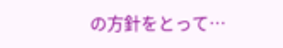の方針をとって…